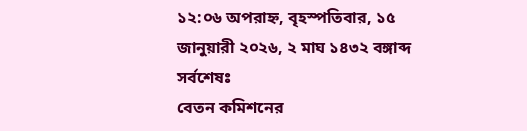১২:০৬ অপরাহ্ন, বৃহস্পতিবার, ১৫ জানুয়ারী ২০২৬, ২ মাঘ ১৪৩২ বঙ্গাব্দ
সর্বশেষঃ
বেতন কমিশনের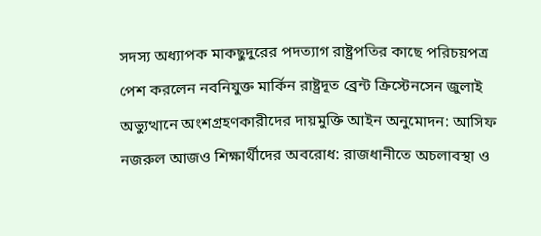সদস্য অধ্যাপক মাকছুদুরের পদত্যাগ রাষ্ট্রপতির কাছে পরিচয়পত্র পেশ করলেন নবনিযুক্ত মার্কিন রাষ্ট্রদূত ব্রেন্ট ক্রিস্টেনসেন জুলাই অভ্যুত্থানে অংশগ্রহণকারীদের দায়মুক্তি আইন অনুমোদন: আসিফ নজরুল আজও শিক্ষার্থীদের অবরোধ: রাজধানীতে অচলাবস্থা ও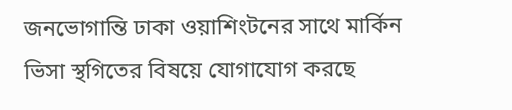জনভোগান্তি ঢাকা ওয়াশিংটনের সাথে মার্কিন ভিসা স্থগিতের বিষয়ে যোগাযোগ করছে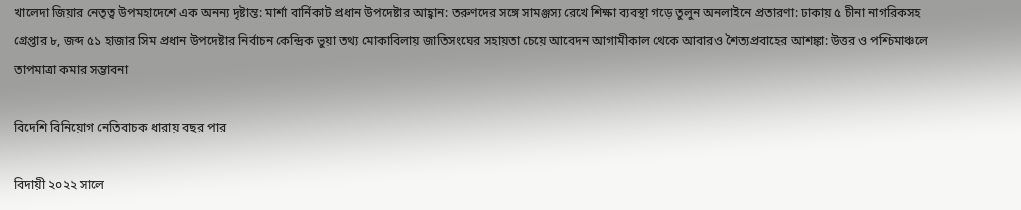খালেদা জিয়ার নেতৃত্ব উপমহাদেশে এক অনন্য দৃষ্টান্ত: মার্শা বার্নিকাট প্রধান উপদেষ্টার আহ্বান: তরুণদের সঙ্গে সামঞ্জস্য রেখে শিক্ষা ব্যবস্থা গড়ে তুলুন অনলাইনে প্রতারণা: ঢাকায় ৫ চীনা নাগরিকসহ গ্রেপ্তার ৮, জব্দ ৫১ হাজার সিম প্রধান উপদেষ্টার নির্বাচন কেন্দ্রিক ভুয়া তথ্য মোকাবিলায় জাতিসংঘের সহায়তা চেয়ে আবেদন আগামীকাল থেকে আবারও শৈত্যপ্রবাহের আশঙ্কা: উত্তর ও পশ্চিমাঞ্চলে তাপমাত্রা কমার সম্ভাবনা

বিদেশি বিনিয়োগ নেতিবাচক ধারায় বছর পার

বিদায়ী ২০২২ সালে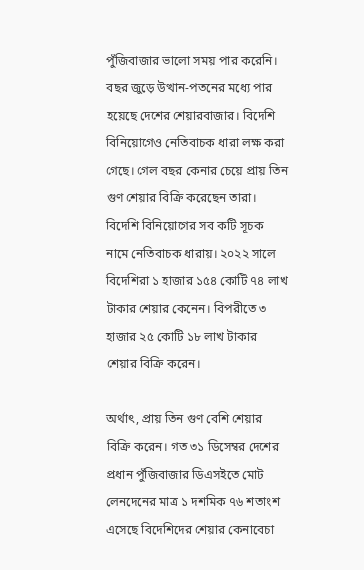পুঁজিবাজার ভালো সময় পার করেনি। বছর জুড়ে উত্থান-পতনের মধ্যে পার হয়েছে দেশের শেয়ারবাজার। বিদেশি বিনিয়োগেও নেতিবাচক ধারা লক্ষ করা গেছে। গেল বছর কেনার চেয়ে প্রায় তিন গুণ শেয়ার বিক্রি করেছেন তারা। বিদেশি বিনিয়োগের সব কটি সূচক নামে নেতিবাচক ধারায়। ২০২২ সালে বিদেশিরা ১ হাজার ১৫৪ কোটি ৭৪ লাখ টাকার শেয়ার কেনেন। বিপরীতে ৩ হাজার ২৫ কোটি ১৮ লাখ টাকার শেয়ার বিক্রি করেন।

অর্থাৎ, প্রায় তিন গুণ বেশি শেয়ার বিক্রি করেন। গত ৩১ ডিসেম্বর দেশের প্রধান পুঁজিবাজার ডিএসইতে মোট লেনদেনের মাত্র ১ দশমিক ৭৬ শতাংশ এসেছে বিদেশিদের শেয়ার কেনাবেচা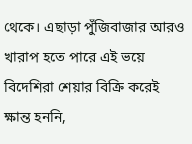থেকে। এছাড়া পুঁজিবাজার আরও খারাপ হতে পারে এই ভয়ে বিদেশিরা শেয়ার বিক্রি করেই ক্ষান্ত হননি,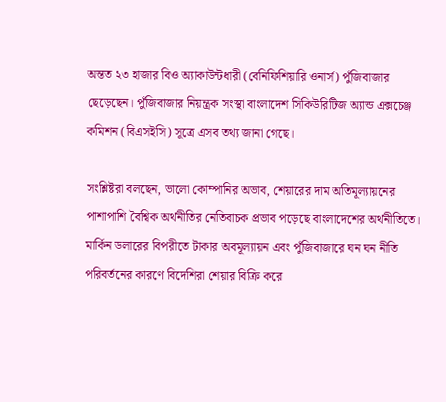অন্তত ২৩ হাজার বিও অ্যাকাউন্টধারী (বেনিফিশিয়ারি ওনার্স) পুঁজিবাজার ছেড়েছেন। পুঁজিবাজার নিয়ন্ত্রক সংস্থা বাংলাদেশ সিকিউরিটিজ অ্যান্ড এক্সচেঞ্জ কমিশন (বিএসইসি) সূত্রে এসব তথ্য জানা গেছে।

সংশ্লিষ্টরা বলছেন, ভালো কোম্পানির অভাব, শেয়ারের দাম অতিমূল্যায়নের পাশাপাশি বৈশ্বিক অর্থনীতির নেতিবাচক প্রভাব পড়েছে বাংলাদেশের অর্থনীতিতে। মার্কিন ডলারের বিপরীতে টাকার অবমূল্যায়ন এবং পুঁজিবাজারে ঘন ঘন নীতি পরিবর্তনের কারণে বিদেশিরা শেয়ার বিক্রি করে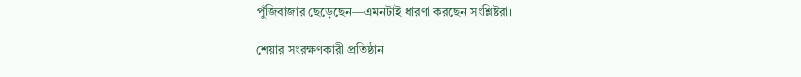পুঁজিবাজার ছেড়েছেন—এমনটাই ধারণা করছেন সংশ্লিষ্টরা।

শেয়ার সংরক্ষণকারী প্রতিষ্ঠান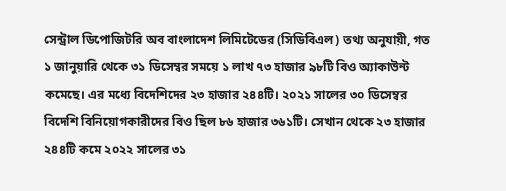সেন্ট্রাল ডিপোজিটরি অব বাংলাদেশ লিমিটেডের (সিডিবিএল) তথ্য অনুযায়ী, গত ১ জানুয়ারি থেকে ৩১ ডিসেম্বর সময়ে ১ লাখ ৭৩ হাজার ৯৮টি বিও অ্যাকাউন্ট কমেছে। এর মধ্যে বিদেশিদের ২৩ হাজার ২৪৪টি। ২০২১ সালের ৩০ ডিসেম্বর বিদেশি বিনিয়োগকারীদের বিও ছিল ৮৬ হাজার ৩৬১টি। সেখান থেকে ২৩ হাজার ২৪৪টি কমে ২০২২ সালের ৩১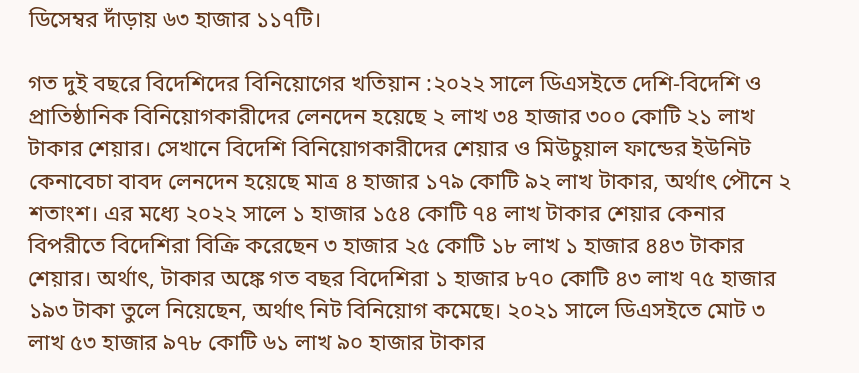ডিসেম্বর দাঁড়ায় ৬৩ হাজার ১১৭টি।

গত দুই বছরে বিদেশিদের বিনিয়োগের খতিয়ান :২০২২ সালে ডিএসইতে দেশি-বিদেশি ও প্রাতিষ্ঠানিক বিনিয়োগকারীদের লেনদেন হয়েছে ২ লাখ ৩৪ হাজার ৩০০ কোটি ২১ লাখ টাকার শেয়ার। সেখানে বিদেশি বিনিয়োগকারীদের শেয়ার ও মিউচুয়াল ফান্ডের ইউনিট কেনাবেচা বাবদ লেনদেন হয়েছে মাত্র ৪ হাজার ১৭৯ কোটি ৯২ লাখ টাকার, অর্থাৎ পৌনে ২ শতাংশ। এর মধ্যে ২০২২ সালে ১ হাজার ১৫৪ কোটি ৭৪ লাখ টাকার শেয়ার কেনার বিপরীতে বিদেশিরা বিক্রি করেছেন ৩ হাজার ২৫ কোটি ১৮ লাখ ১ হাজার ৪৪৩ টাকার শেয়ার। অর্থাৎ, টাকার অঙ্কে গত বছর বিদেশিরা ১ হাজার ৮৭০ কোটি ৪৩ লাখ ৭৫ হাজার ১৯৩ টাকা তুলে নিয়েছেন, অর্থাৎ নিট বিনিয়োগ কমেছে। ২০২১ সালে ডিএসইতে মোট ৩ লাখ ৫৩ হাজার ৯৭৮ কোটি ৬১ লাখ ৯০ হাজার টাকার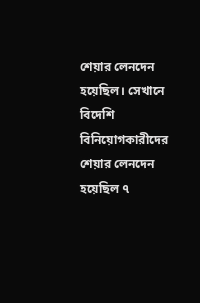শেয়ার লেনদেন হয়েছিল। সেখানে বিদেশি বিনিয়োগকারীদের শেয়ার লেনদেন হয়েছিল ৭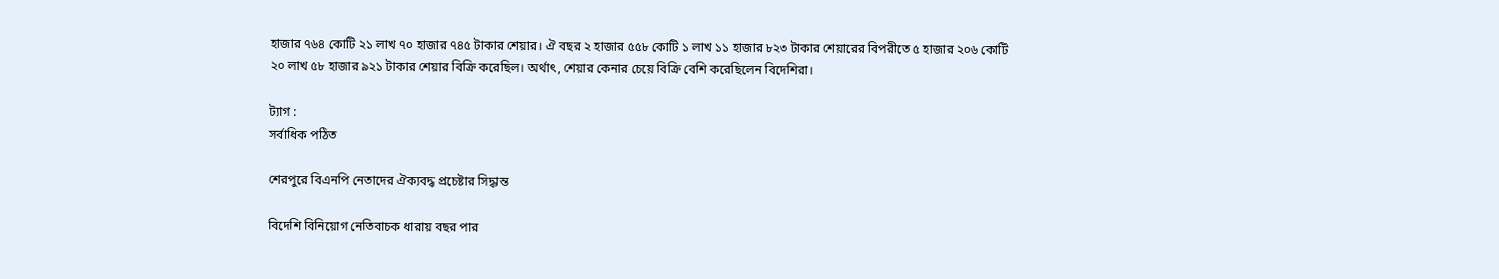হাজার ৭৬৪ কোটি ২১ লাখ ৭০ হাজার ৭৪৫ টাকার শেয়ার। ঐ বছর ২ হাজার ৫৫৮ কোটি ১ লাখ ১১ হাজার ৮২৩ টাকার শেয়ারের বিপরীতে ৫ হাজার ২০৬ কোটি ২০ লাখ ৫৮ হাজার ৯২১ টাকার শেয়ার বিক্রি করেছিল। অর্থাৎ, শেয়ার কেনার চেয়ে বিক্রি বেশি করেছিলেন বিদেশিরা।

ট্যাগ :
সর্বাধিক পঠিত

শেরপুরে বিএনপি নেতাদের ঐক্যবদ্ধ প্রচেষ্টার সিদ্ধান্ত

বিদেশি বিনিয়োগ নেতিবাচক ধারায় বছর পার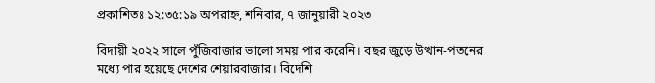প্রকাশিতঃ ১২:৩৫:১৯ অপরাহ্ন, শনিবার, ৭ জানুয়ারী ২০২৩

বিদায়ী ২০২২ সালে পুঁজিবাজার ভালো সময় পার করেনি। বছর জুড়ে উত্থান-পতনের মধ্যে পার হয়েছে দেশের শেয়ারবাজার। বিদেশি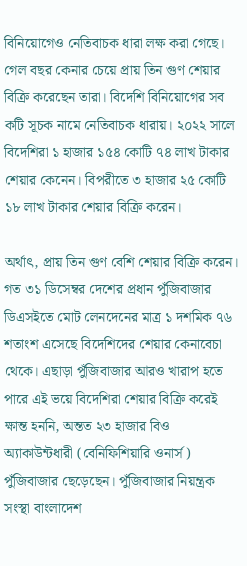বিনিয়োগেও নেতিবাচক ধারা লক্ষ করা গেছে। গেল বছর কেনার চেয়ে প্রায় তিন গুণ শেয়ার বিক্রি করেছেন তারা। বিদেশি বিনিয়োগের সব কটি সূচক নামে নেতিবাচক ধারায়। ২০২২ সালে বিদেশিরা ১ হাজার ১৫৪ কোটি ৭৪ লাখ টাকার শেয়ার কেনেন। বিপরীতে ৩ হাজার ২৫ কোটি ১৮ লাখ টাকার শেয়ার বিক্রি করেন।

অর্থাৎ, প্রায় তিন গুণ বেশি শেয়ার বিক্রি করেন। গত ৩১ ডিসেম্বর দেশের প্রধান পুঁজিবাজার ডিএসইতে মোট লেনদেনের মাত্র ১ দশমিক ৭৬ শতাংশ এসেছে বিদেশিদের শেয়ার কেনাবেচা থেকে। এছাড়া পুঁজিবাজার আরও খারাপ হতে পারে এই ভয়ে বিদেশিরা শেয়ার বিক্রি করেই ক্ষান্ত হননি, অন্তত ২৩ হাজার বিও অ্যাকাউন্টধারী (বেনিফিশিয়ারি ওনার্স) পুঁজিবাজার ছেড়েছেন। পুঁজিবাজার নিয়ন্ত্রক সংস্থা বাংলাদেশ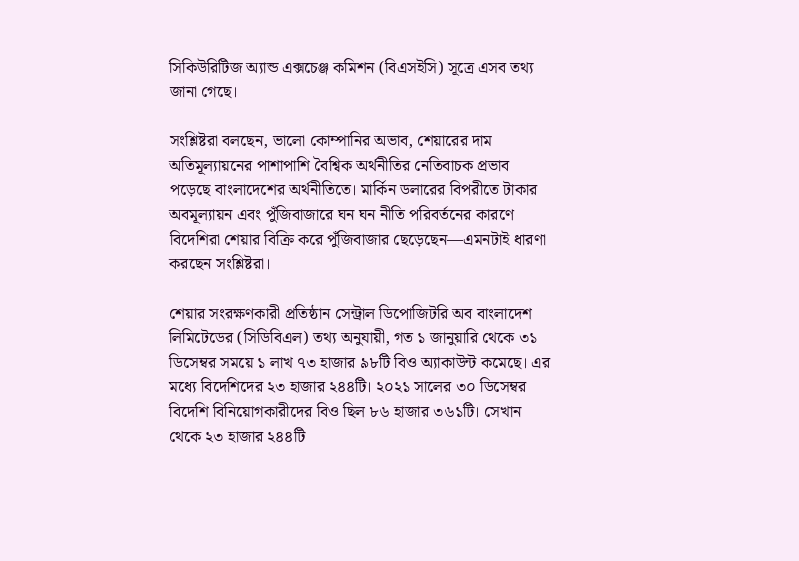সিকিউরিটিজ অ্যান্ড এক্সচেঞ্জ কমিশন (বিএসইসি) সূত্রে এসব তথ্য জানা গেছে।

সংশ্লিষ্টরা বলছেন, ভালো কোম্পানির অভাব, শেয়ারের দাম অতিমূল্যায়নের পাশাপাশি বৈশ্বিক অর্থনীতির নেতিবাচক প্রভাব পড়েছে বাংলাদেশের অর্থনীতিতে। মার্কিন ডলারের বিপরীতে টাকার অবমূল্যায়ন এবং পুঁজিবাজারে ঘন ঘন নীতি পরিবর্তনের কারণে বিদেশিরা শেয়ার বিক্রি করে পুঁজিবাজার ছেড়েছেন—এমনটাই ধারণা করছেন সংশ্লিষ্টরা।

শেয়ার সংরক্ষণকারী প্রতিষ্ঠান সেন্ট্রাল ডিপোজিটরি অব বাংলাদেশ লিমিটেডের (সিডিবিএল) তথ্য অনুযায়ী, গত ১ জানুয়ারি থেকে ৩১ ডিসেম্বর সময়ে ১ লাখ ৭৩ হাজার ৯৮টি বিও অ্যাকাউন্ট কমেছে। এর মধ্যে বিদেশিদের ২৩ হাজার ২৪৪টি। ২০২১ সালের ৩০ ডিসেম্বর বিদেশি বিনিয়োগকারীদের বিও ছিল ৮৬ হাজার ৩৬১টি। সেখান থেকে ২৩ হাজার ২৪৪টি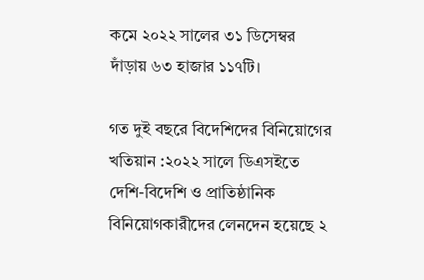কমে ২০২২ সালের ৩১ ডিসেম্বর দাঁড়ায় ৬৩ হাজার ১১৭টি।

গত দুই বছরে বিদেশিদের বিনিয়োগের খতিয়ান :২০২২ সালে ডিএসইতে দেশি-বিদেশি ও প্রাতিষ্ঠানিক বিনিয়োগকারীদের লেনদেন হয়েছে ২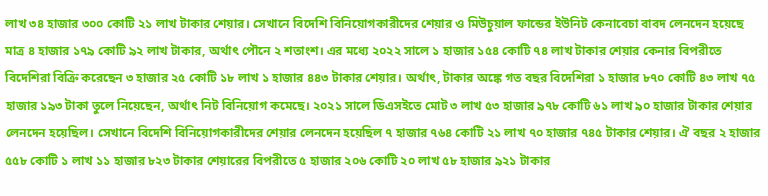লাখ ৩৪ হাজার ৩০০ কোটি ২১ লাখ টাকার শেয়ার। সেখানে বিদেশি বিনিয়োগকারীদের শেয়ার ও মিউচুয়াল ফান্ডের ইউনিট কেনাবেচা বাবদ লেনদেন হয়েছে মাত্র ৪ হাজার ১৭৯ কোটি ৯২ লাখ টাকার, অর্থাৎ পৌনে ২ শতাংশ। এর মধ্যে ২০২২ সালে ১ হাজার ১৫৪ কোটি ৭৪ লাখ টাকার শেয়ার কেনার বিপরীতে বিদেশিরা বিক্রি করেছেন ৩ হাজার ২৫ কোটি ১৮ লাখ ১ হাজার ৪৪৩ টাকার শেয়ার। অর্থাৎ, টাকার অঙ্কে গত বছর বিদেশিরা ১ হাজার ৮৭০ কোটি ৪৩ লাখ ৭৫ হাজার ১৯৩ টাকা তুলে নিয়েছেন, অর্থাৎ নিট বিনিয়োগ কমেছে। ২০২১ সালে ডিএসইতে মোট ৩ লাখ ৫৩ হাজার ৯৭৮ কোটি ৬১ লাখ ৯০ হাজার টাকার শেয়ার লেনদেন হয়েছিল। সেখানে বিদেশি বিনিয়োগকারীদের শেয়ার লেনদেন হয়েছিল ৭ হাজার ৭৬৪ কোটি ২১ লাখ ৭০ হাজার ৭৪৫ টাকার শেয়ার। ঐ বছর ২ হাজার ৫৫৮ কোটি ১ লাখ ১১ হাজার ৮২৩ টাকার শেয়ারের বিপরীতে ৫ হাজার ২০৬ কোটি ২০ লাখ ৫৮ হাজার ৯২১ টাকার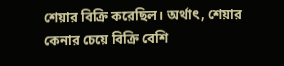শেয়ার বিক্রি করেছিল। অর্থাৎ, শেয়ার কেনার চেয়ে বিক্রি বেশি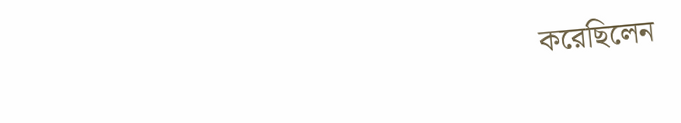করেছিলেন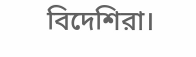বিদেশিরা।